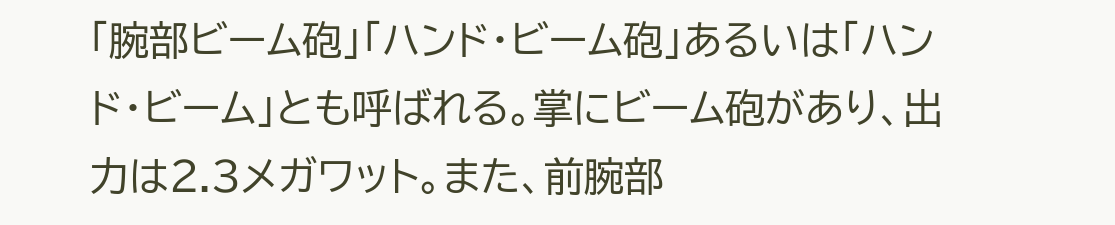「腕部ビーム砲」「ハンド・ビーム砲」あるいは「ハンド・ビーム」とも呼ばれる。掌にビーム砲があり、出力は2.3メガワット。また、前腕部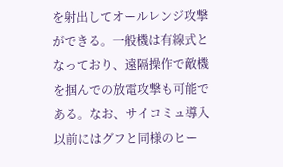を射出してオールレンジ攻撃ができる。一般機は有線式となっており、遠隔操作で敵機を掴んでの放電攻撃も可能である。なお、サイコミュ導入以前にはグフと同様のヒー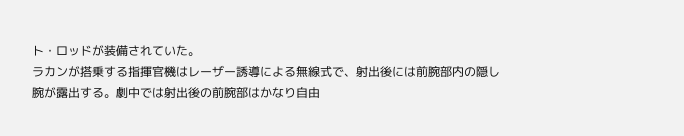ト・ロッドが装備されていた。
ラカンが搭乗する指揮官機はレーザー誘導による無線式で、射出後には前腕部内の隠し腕が露出する。劇中では射出後の前腕部はかなり自由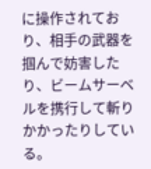に操作されており、相手の武器を掴んで妨害したり、ビームサーベルを携行して斬りかかったりしている。